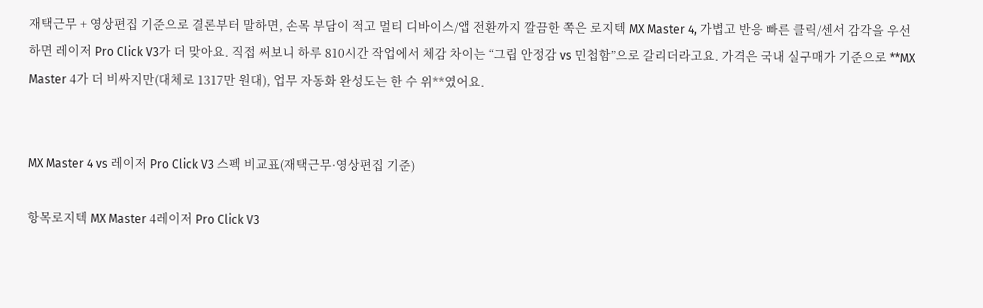재택근무 + 영상편집 기준으로 결론부터 말하면, 손목 부담이 적고 멀티 디바이스/앱 전환까지 깔끔한 쪽은 로지텍 MX Master 4, 가볍고 반응 빠른 클릭/센서 감각을 우선하면 레이저 Pro Click V3가 더 맞아요. 직접 써보니 하루 810시간 작업에서 체감 차이는 “그립 안정감 vs 민첩함”으로 갈리더라고요. 가격은 국내 실구매가 기준으로 **MX Master 4가 더 비싸지만(대체로 1317만 원대), 업무 자동화 완성도는 한 수 위**였어요.


MX Master 4 vs 레이저 Pro Click V3 스펙 비교표(재택근무·영상편집 기준)

항목로지텍 MX Master 4레이저 Pro Click V3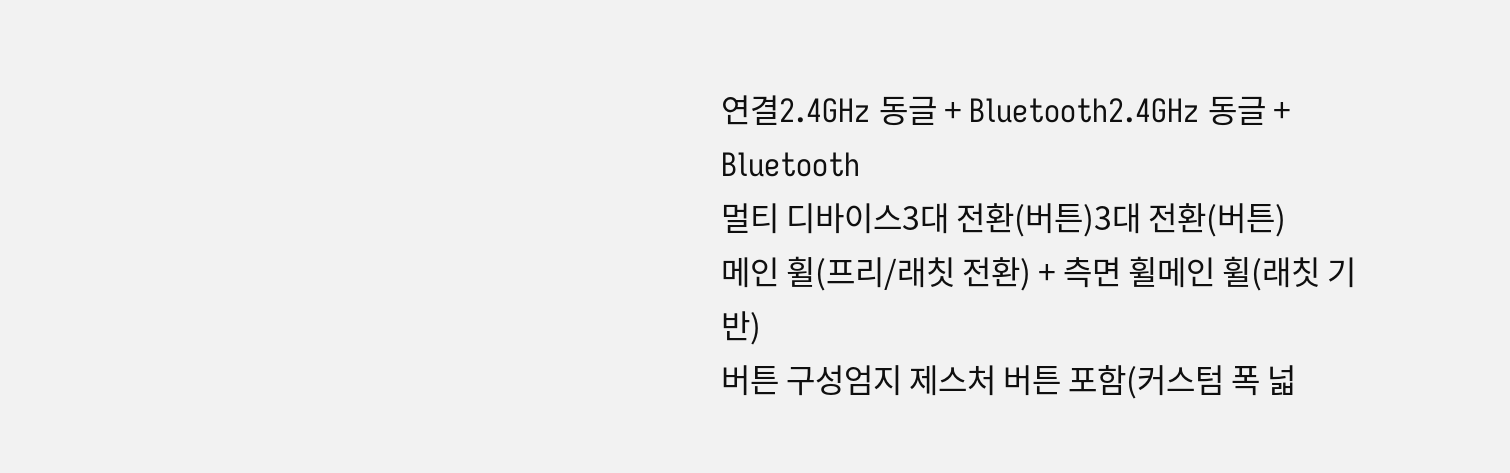연결2.4GHz 동글 + Bluetooth2.4GHz 동글 + Bluetooth
멀티 디바이스3대 전환(버튼)3대 전환(버튼)
메인 휠(프리/래칫 전환) + 측면 휠메인 휠(래칫 기반)
버튼 구성엄지 제스처 버튼 포함(커스텀 폭 넓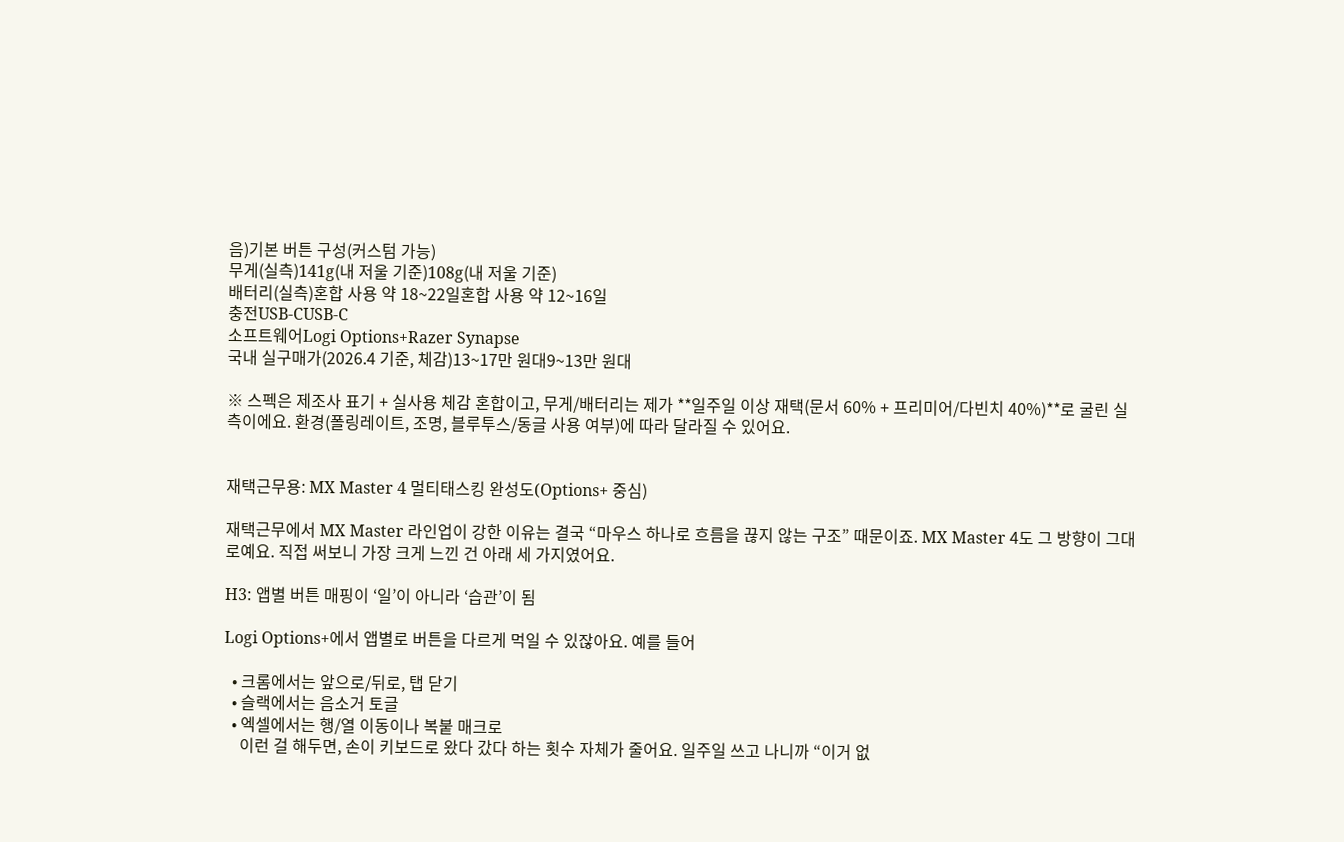음)기본 버튼 구성(커스텀 가능)
무게(실측)141g(내 저울 기준)108g(내 저울 기준)
배터리(실측)혼합 사용 약 18~22일혼합 사용 약 12~16일
충전USB-CUSB-C
소프트웨어Logi Options+Razer Synapse
국내 실구매가(2026.4 기준, 체감)13~17만 원대9~13만 원대

※ 스펙은 제조사 표기 + 실사용 체감 혼합이고, 무게/배터리는 제가 **일주일 이상 재택(문서 60% + 프리미어/다빈치 40%)**로 굴린 실측이에요. 환경(폴링레이트, 조명, 블루투스/동글 사용 여부)에 따라 달라질 수 있어요.


재택근무용: MX Master 4 멀티태스킹 완성도(Options+ 중심)

재택근무에서 MX Master 라인업이 강한 이유는 결국 “마우스 하나로 흐름을 끊지 않는 구조” 때문이죠. MX Master 4도 그 방향이 그대로예요. 직접 써보니 가장 크게 느낀 건 아래 세 가지였어요.

H3: 앱별 버튼 매핑이 ‘일’이 아니라 ‘습관’이 됨

Logi Options+에서 앱별로 버튼을 다르게 먹일 수 있잖아요. 예를 들어

  • 크롬에서는 앞으로/뒤로, 탭 닫기
  • 슬랙에서는 음소거 토글
  • 엑셀에서는 행/열 이동이나 복붙 매크로
    이런 걸 해두면, 손이 키보드로 왔다 갔다 하는 횟수 자체가 줄어요. 일주일 쓰고 나니까 “이거 없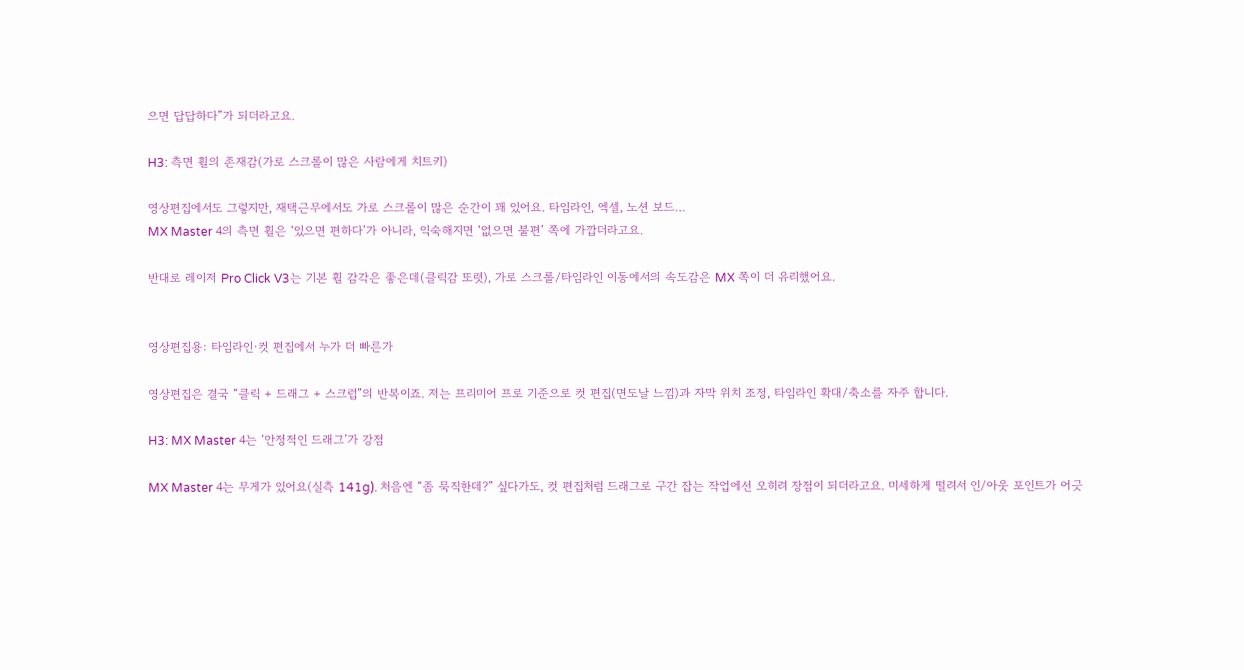으면 답답하다”가 되더라고요.

H3: 측면 휠의 존재감(가로 스크롤이 많은 사람에게 치트키)

영상편집에서도 그렇지만, 재택근무에서도 가로 스크롤이 많은 순간이 꽤 있어요. 타임라인, 엑셀, 노션 보드…
MX Master 4의 측면 휠은 ‘있으면 편하다’가 아니라, 익숙해지면 ‘없으면 불편’ 쪽에 가깝더라고요.

반대로 레이저 Pro Click V3는 기본 휠 감각은 좋은데(클릭감 또렷), 가로 스크롤/타임라인 이동에서의 속도감은 MX 쪽이 더 유리했어요.


영상편집용: 타임라인·컷 편집에서 누가 더 빠른가

영상편집은 결국 “클릭 + 드래그 + 스크럽”의 반복이죠. 저는 프리미어 프로 기준으로 컷 편집(면도날 느낌)과 자막 위치 조정, 타임라인 확대/축소를 자주 합니다.

H3: MX Master 4는 ‘안정적인 드래그’가 강점

MX Master 4는 무게가 있어요(실측 141g). 처음엔 “좀 묵직한데?” 싶다가도, 컷 편집처럼 드래그로 구간 잡는 작업에선 오히려 장점이 되더라고요. 미세하게 떨려서 인/아웃 포인트가 어긋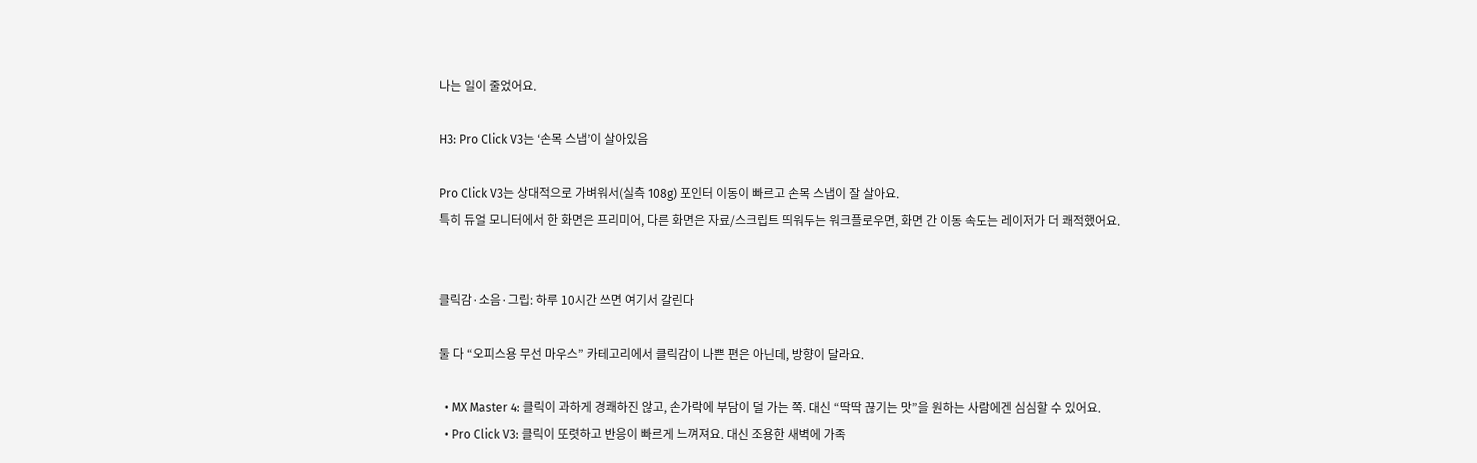나는 일이 줄었어요.

H3: Pro Click V3는 ‘손목 스냅’이 살아있음

Pro Click V3는 상대적으로 가벼워서(실측 108g) 포인터 이동이 빠르고 손목 스냅이 잘 살아요.
특히 듀얼 모니터에서 한 화면은 프리미어, 다른 화면은 자료/스크립트 띄워두는 워크플로우면, 화면 간 이동 속도는 레이저가 더 쾌적했어요.


클릭감·소음·그립: 하루 10시간 쓰면 여기서 갈린다

둘 다 “오피스용 무선 마우스” 카테고리에서 클릭감이 나쁜 편은 아닌데, 방향이 달라요.

  • MX Master 4: 클릭이 과하게 경쾌하진 않고, 손가락에 부담이 덜 가는 쪽. 대신 “딱딱 끊기는 맛”을 원하는 사람에겐 심심할 수 있어요.
  • Pro Click V3: 클릭이 또렷하고 반응이 빠르게 느껴져요. 대신 조용한 새벽에 가족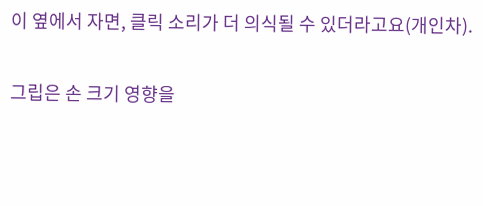이 옆에서 자면, 클릭 소리가 더 의식될 수 있더라고요(개인차).

그립은 손 크기 영향을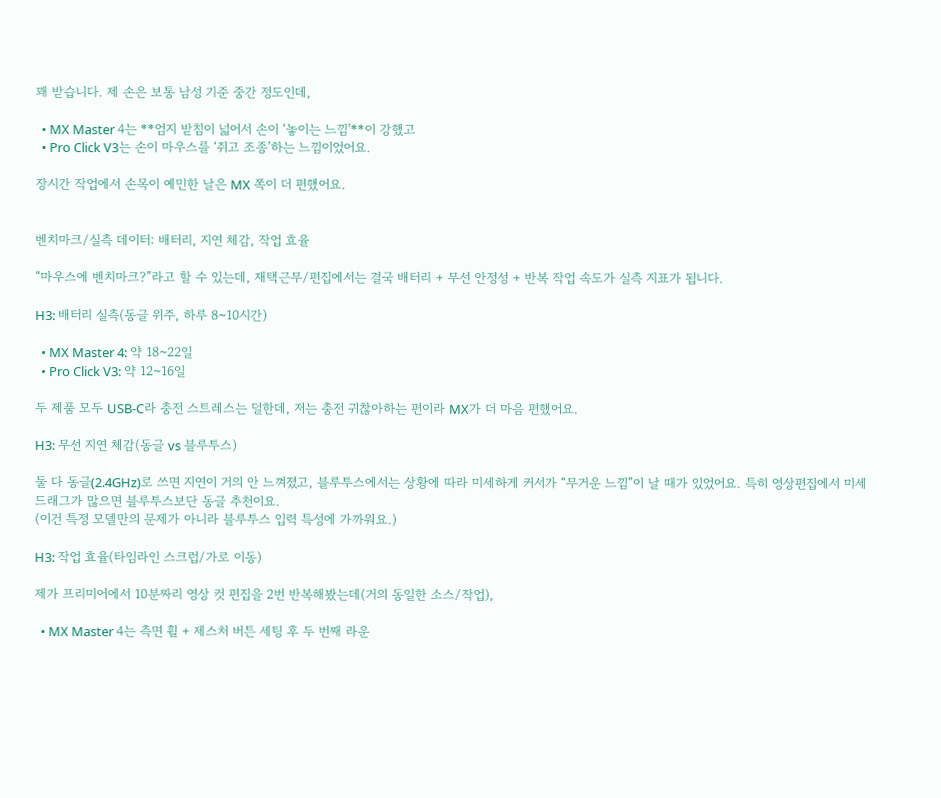꽤 받습니다. 제 손은 보통 남성 기준 중간 정도인데,

  • MX Master 4는 **엄지 받침이 넓어서 손이 ‘놓이는 느낌’**이 강했고
  • Pro Click V3는 손이 마우스를 ‘쥐고 조종’하는 느낌이었어요.

장시간 작업에서 손목이 예민한 날은 MX 쪽이 더 편했어요.


벤치마크/실측 데이터: 배터리, 지연 체감, 작업 효율

“마우스에 벤치마크?”라고 할 수 있는데, 재택근무/편집에서는 결국 배터리 + 무선 안정성 + 반복 작업 속도가 실측 지표가 됩니다.

H3: 배터리 실측(동글 위주, 하루 8~10시간)

  • MX Master 4: 약 18~22일
  • Pro Click V3: 약 12~16일

두 제품 모두 USB-C라 충전 스트레스는 덜한데, 저는 충전 귀찮아하는 편이라 MX가 더 마음 편했어요.

H3: 무선 지연 체감(동글 vs 블루투스)

둘 다 동글(2.4GHz)로 쓰면 지연이 거의 안 느껴졌고, 블루투스에서는 상황에 따라 미세하게 커서가 “무거운 느낌”이 날 때가 있었어요. 특히 영상편집에서 미세 드래그가 많으면 블루투스보단 동글 추천이요.
(이건 특정 모델만의 문제가 아니라 블루투스 입력 특성에 가까워요.)

H3: 작업 효율(타임라인 스크럽/가로 이동)

제가 프리미어에서 10분짜리 영상 컷 편집을 2번 반복해봤는데(거의 동일한 소스/작업),

  • MX Master 4는 측면 휠 + 제스처 버튼 세팅 후 두 번째 라운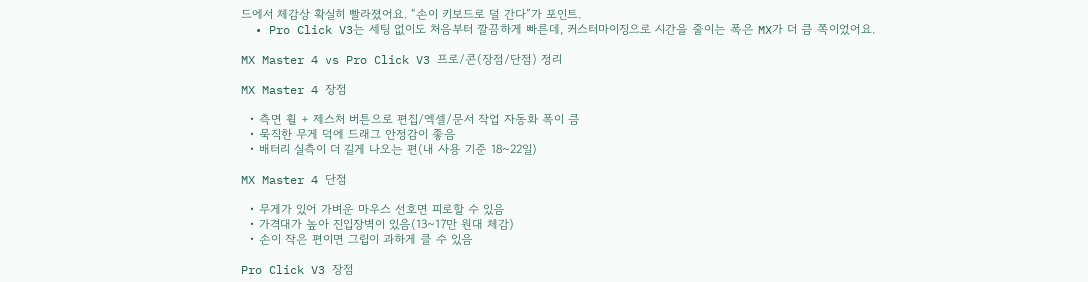드에서 체감상 확실히 빨라졌어요. “손이 키보드로 덜 간다”가 포인트.
  • Pro Click V3는 세팅 없이도 처음부터 깔끔하게 빠른데, 커스터마이징으로 시간을 줄이는 폭은 MX가 더 큼 쪽이었어요.

MX Master 4 vs Pro Click V3 프로/콘(장점/단점) 정리

MX Master 4 장점

  • 측면 휠 + 제스처 버튼으로 편집/엑셀/문서 작업 자동화 폭이 큼
  • 묵직한 무게 덕에 드래그 안정감이 좋음
  • 배터리 실측이 더 길게 나오는 편(내 사용 기준 18~22일)

MX Master 4 단점

  • 무게가 있어 가벼운 마우스 선호면 피로할 수 있음
  • 가격대가 높아 진입장벽이 있음(13~17만 원대 체감)
  • 손이 작은 편이면 그립이 과하게 클 수 있음

Pro Click V3 장점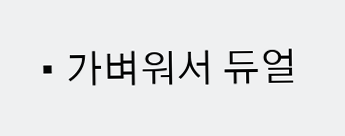• 가벼워서 듀얼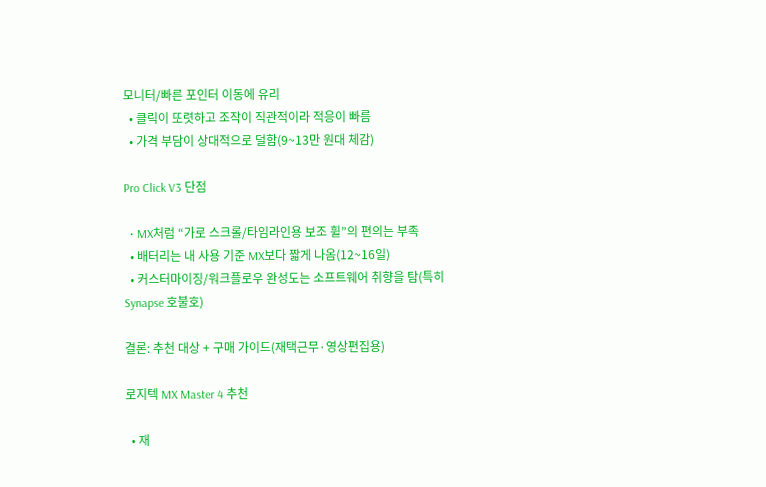모니터/빠른 포인터 이동에 유리
  • 클릭이 또렷하고 조작이 직관적이라 적응이 빠름
  • 가격 부담이 상대적으로 덜함(9~13만 원대 체감)

Pro Click V3 단점

  • MX처럼 “가로 스크롤/타임라인용 보조 휠”의 편의는 부족
  • 배터리는 내 사용 기준 MX보다 짧게 나옴(12~16일)
  • 커스터마이징/워크플로우 완성도는 소프트웨어 취향을 탐(특히 Synapse 호불호)

결론: 추천 대상 + 구매 가이드(재택근무·영상편집용)

로지텍 MX Master 4 추천

  • 재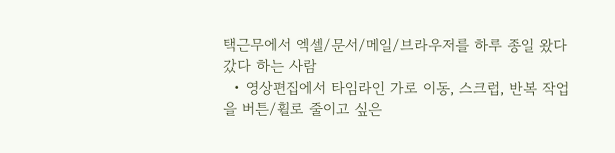택근무에서 엑셀/문서/메일/브라우저를 하루 종일 왔다 갔다 하는 사람
  • 영상편집에서 타임라인 가로 이동, 스크럽, 반복 작업을 버튼/휠로 줄이고 싶은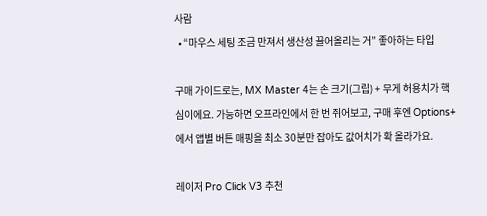사람
  • “마우스 세팅 조금 만져서 생산성 끌어올리는 거” 좋아하는 타입

구매 가이드로는, MX Master 4는 손 크기(그립) + 무게 허용치가 핵심이에요. 가능하면 오프라인에서 한 번 쥐어보고, 구매 후엔 Options+에서 앱별 버튼 매핑을 최소 30분만 잡아도 값어치가 확 올라가요.

레이저 Pro Click V3 추천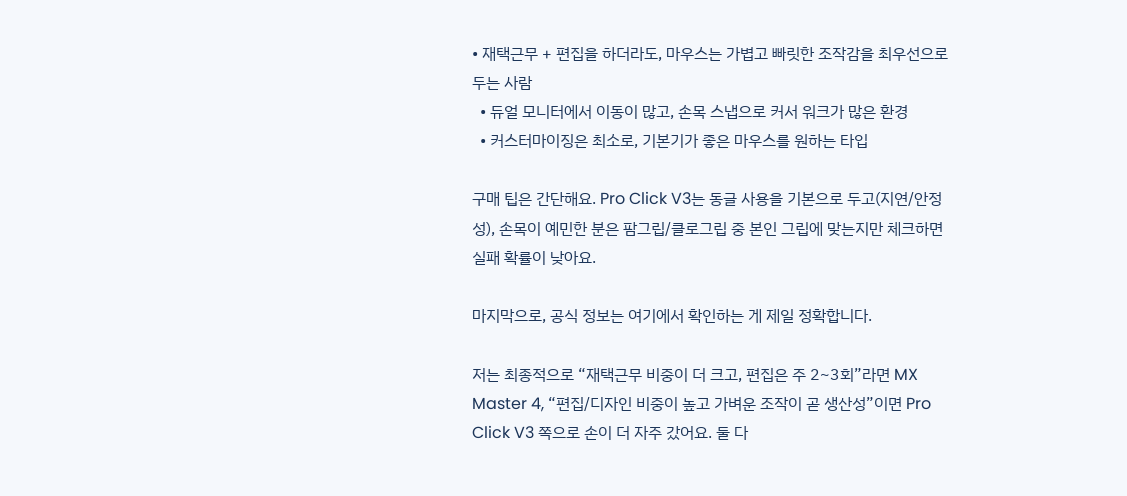• 재택근무 + 편집을 하더라도, 마우스는 가볍고 빠릿한 조작감을 최우선으로 두는 사람
  • 듀얼 모니터에서 이동이 많고, 손목 스냅으로 커서 워크가 많은 환경
  • 커스터마이징은 최소로, 기본기가 좋은 마우스를 원하는 타입

구매 팁은 간단해요. Pro Click V3는 동글 사용을 기본으로 두고(지연/안정성), 손목이 예민한 분은 팜그립/클로그립 중 본인 그립에 맞는지만 체크하면 실패 확률이 낮아요.

마지막으로, 공식 정보는 여기에서 확인하는 게 제일 정확합니다.

저는 최종적으로 “재택근무 비중이 더 크고, 편집은 주 2~3회”라면 MX Master 4, “편집/디자인 비중이 높고 가벼운 조작이 곧 생산성”이면 Pro Click V3 쪽으로 손이 더 자주 갔어요. 둘 다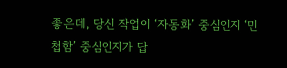좋은데, 당신 작업이 ‘자동화’ 중심인지 ‘민첩함’ 중심인지가 답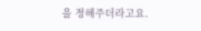을 정해주더라고요.